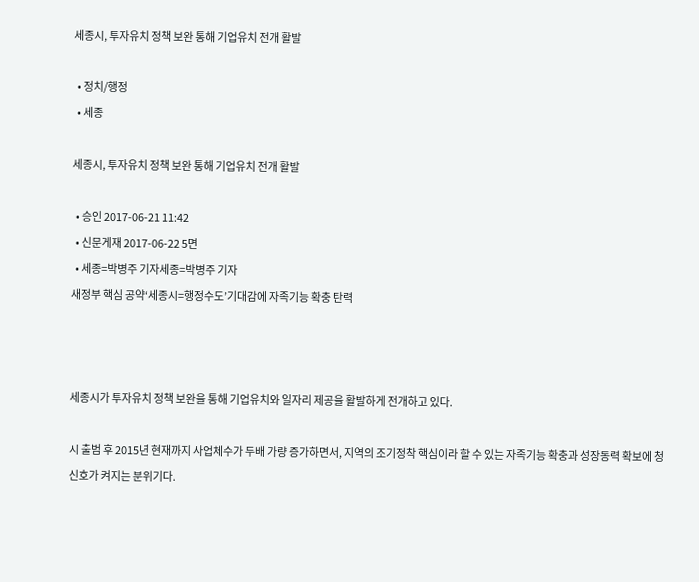세종시, 투자유치 정책 보완 통해 기업유치 전개 활발

  • 정치/행정
  • 세종

세종시, 투자유치 정책 보완 통해 기업유치 전개 활발

  • 승인 2017-06-21 11:42
  • 신문게재 2017-06-22 5면
  • 세종=박병주 기자세종=박병주 기자
새정부 핵심 공약‘세종시=행정수도’기대감에 자족기능 확충 탄력



세종시가 투자유치 정책 보완을 통해 기업유치와 일자리 제공을 활발하게 전개하고 있다.

시 출범 후 2015년 현재까지 사업체수가 두배 가량 증가하면서, 지역의 조기정착 핵심이라 할 수 있는 자족기능 확충과 성장동력 확보에 청신호가 켜지는 분위기다.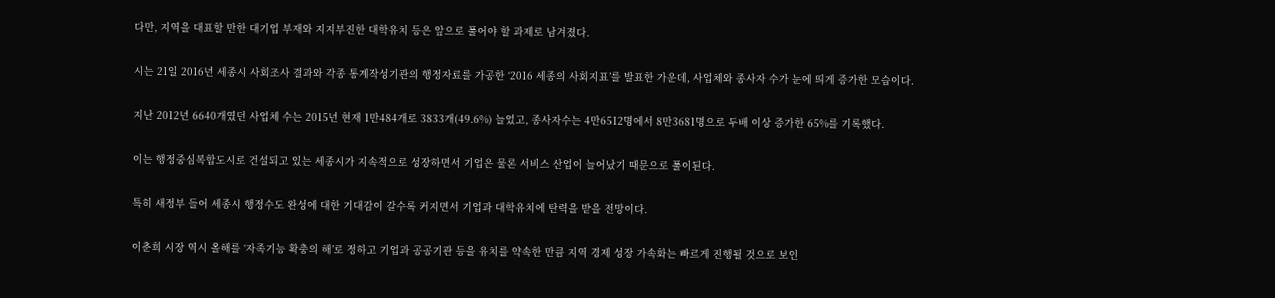다만, 지역을 대표할 만한 대기업 부재와 지지부진한 대학유치 등은 앞으로 풀어야 할 과제로 남겨졌다.

시는 21일 2016년 세종시 사회조사 결과와 각종 통계작성기관의 행정자료를 가공한 ‘2016 세종의 사회지표’를 발표한 가운데, 사업체와 종사자 수가 눈에 띄게 증가한 모습이다.

지난 2012년 6640개였던 사업체 수는 2015년 현재 1만484개로 3833개(49.6%) 늘었고, 종사자수는 4만6512명에서 8만3681명으로 두배 이상 증가한 65%를 기록했다.

이는 행정중심복합도시로 건설되고 있는 세종시가 지속적으로 성장하면서 기업은 물론 서비스 산업이 늘어났기 때문으로 풀이된다.

특히 새정부 들어 세종시 행정수도 완성에 대한 기대감이 갈수록 커지면서 기업과 대학유치에 탄력을 받을 전망이다.

이춘희 시장 역시 올해를 ‘자족기능 확충의 해’로 정하고 기업과 공공기관 등을 유치를 약속한 만큼 지역 경제 성장 가속화는 빠르게 진행될 것으로 보인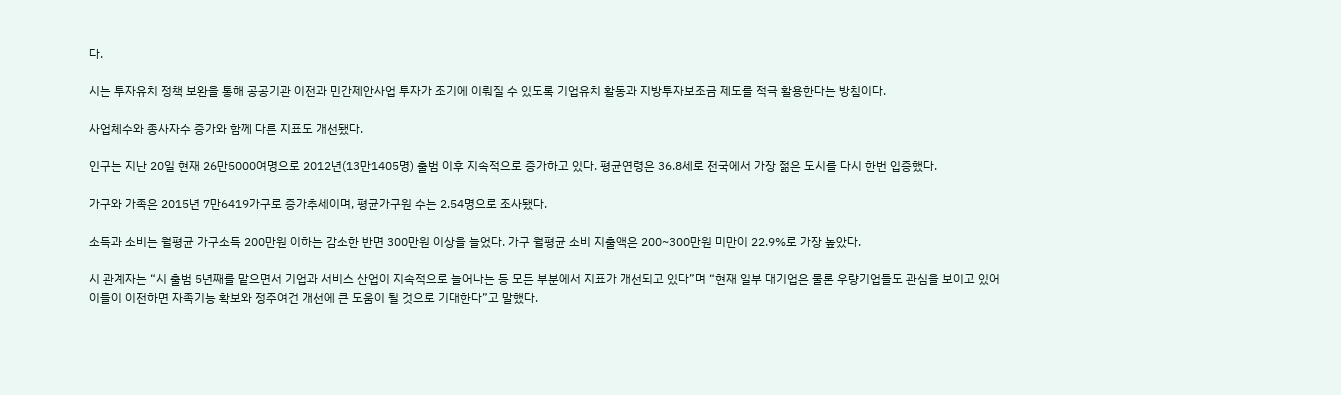다.

시는 투자유치 정책 보완을 통해 공공기관 이전과 민간제안사업 투자가 조기에 이뤄질 수 있도록 기업유치 활동과 지방투자보조금 제도를 적극 활용한다는 방침이다.

사업체수와 종사자수 증가와 함께 다른 지표도 개선됐다.

인구는 지난 20일 현재 26만5000여명으로 2012년(13만1405명) 출범 이후 지속적으로 증가하고 있다. 평균연령은 36.8세로 전국에서 가장 젊은 도시를 다시 한번 입증했다.

가구와 가족은 2015년 7만6419가구로 증가추세이며, 평균가구원 수는 2.54명으로 조사됐다.

소득과 소비는 월평균 가구소득 200만원 이하는 감소한 반면 300만원 이상을 늘었다. 가구 월평균 소비 지출액은 200~300만원 미만이 22.9%로 가장 높았다.

시 관계자는 “시 출범 5년째를 맡으면서 기업과 서비스 산업이 지속적으로 늘어나는 등 모든 부분에서 지표가 개선되고 있다”며 “현재 일부 대기업은 물론 우량기업들도 관심을 보이고 있어 이들이 이전하면 자족기능 확보와 정주여건 개선에 큰 도움이 될 것으로 기대한다”고 말했다.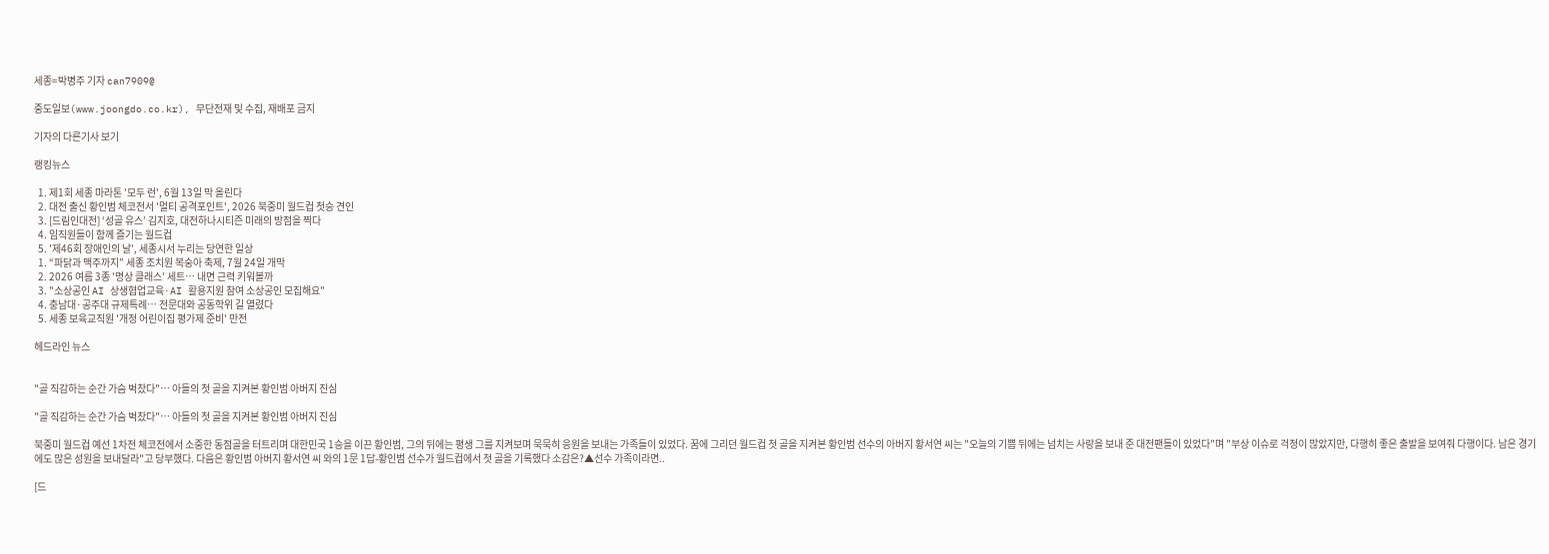세종=박병주 기자 can7909@

중도일보(www.joongdo.co.kr), 무단전재 및 수집, 재배포 금지

기자의 다른기사 보기

랭킹뉴스

  1. 제1회 세종 마라톤 '모두 런', 6월 13일 막 올린다
  2. 대전 출신 황인범 체코전서 '멀티 공격포인트', 2026 북중미 월드컵 첫승 견인
  3. [드림인대전] ‘성골 유스’ 김지호, 대전하나시티즌 미래의 방점을 찍다
  4. 임직원들이 함께 즐기는 월드컵
  5. '제46회 장애인의 날', 세종시서 누리는 당연한 일상
  1. “파닭과 맥주까지” 세종 조치원 복숭아 축제, 7월 24일 개막
  2. 2026 여름 3종 '명상 클래스' 세트… 내면 근력 키워볼까
  3. "소상공인 AI 상생협업교육·AI 활용지원 참여 소상공인 모집해요"
  4. 충남대·공주대 규제특례… 전문대와 공동학위 길 열렸다
  5. 세종 보육교직원 '개정 어린이집 평가제 준비' 만전

헤드라인 뉴스


"골 직감하는 순간 가슴 벅찼다"… 아들의 첫 골을 지켜본 황인범 아버지 진심

"골 직감하는 순간 가슴 벅찼다"… 아들의 첫 골을 지켜본 황인범 아버지 진심

북중미 월드컵 예선 1차전 체코전에서 소중한 동점골을 터트리며 대한민국 1승을 이끈 황인범, 그의 뒤에는 평생 그를 지켜보며 묵묵히 응원을 보내는 가족들이 있었다. 꿈에 그리던 월드컵 첫 골을 지켜본 황인범 선수의 아버지 황서연 씨는 "오늘의 기쁨 뒤에는 넘치는 사랑을 보내 준 대전팬들이 있었다"며 "부상 이슈로 걱정이 많았지만, 다행히 좋은 출발을 보여줘 다행이다. 남은 경기에도 많은 성원을 보내달라"고 당부했다. 다음은 황인범 아버지 황서연 씨 와의 1문 1답-황인범 선수가 월드컵에서 첫 골을 기록했다 소감은?▲선수 가족이라면..

[드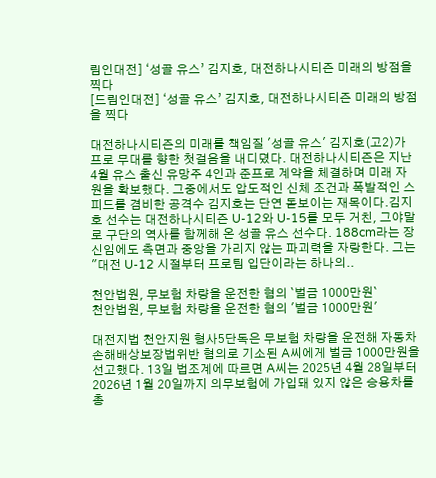림인대전] ‘성골 유스’ 김지호, 대전하나시티즌 미래의 방점을 찍다
[드림인대전] ‘성골 유스’ 김지호, 대전하나시티즌 미래의 방점을 찍다

대전하나시티즌의 미래를 책임질 '성골 유스' 김지호(고2)가 프로 무대를 향한 첫걸음을 내디뎠다. 대전하나시티즌은 지난 4월 유스 출신 유망주 4인과 준프로 계약을 체결하며 미래 자원을 확보했다. 그중에서도 압도적인 신체 조건과 폭발적인 스피드를 겸비한 공격수 김지호는 단연 돋보이는 재목이다.김지호 선수는 대전하나시티즌 U-12와 U-15를 모두 거친, 그야말로 구단의 역사를 함께해 온 성골 유스 선수다. 188cm라는 장신임에도 측면과 중앙을 가리지 않는 파괴력을 자랑한다. 그는 "대전 U-12 시절부터 프로팀 입단이라는 하나의..

천안법원, 무보험 차량을 운전한 혐의 `벌금 1000만원`
천안법원, 무보험 차량을 운전한 혐의 '벌금 1000만원'

대전지법 천안지원 형사5단독은 무보험 차량을 운전해 자동차손해배상보장법위반 혐의로 기소된 A씨에게 벌금 1000만원을 선고했다. 13일 법조계에 따르면 A씨는 2025년 4월 28일부터 2026년 1월 20일까지 의무보험에 가입돼 있지 않은 승용차를 총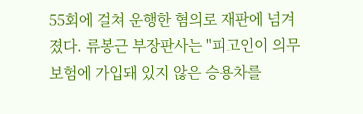55회에 걸쳐 운행한 혐의로 재판에 넘겨졌다. 류봉근 부장판사는 "피고인이 의무보험에 가입돼 있지 않은 승용차를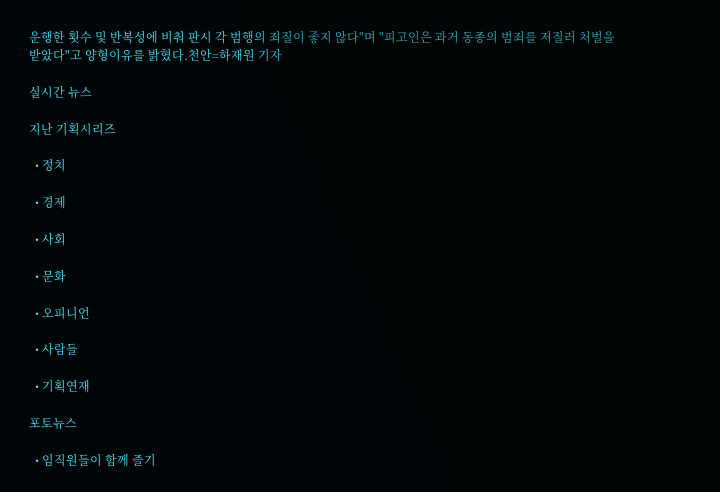운행한 횟수 및 반복성에 비춰 판시 각 범행의 죄질이 좋지 않다"며 "피고인은 과거 동종의 범죄를 저질러 처벌을 받았다"고 양형이유를 밝혔다.천안=하재원 기자

실시간 뉴스

지난 기획시리즈

  • 정치

  • 경제

  • 사회

  • 문화

  • 오피니언

  • 사람들

  • 기획연재

포토뉴스

  • 임직원들이 함께 즐기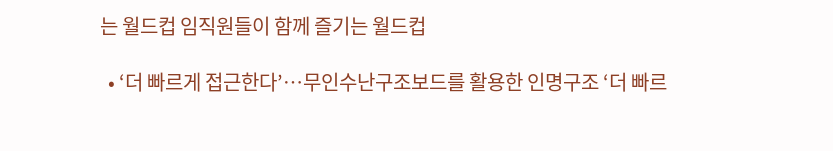는 월드컵 임직원들이 함께 즐기는 월드컵

  • ‘더 빠르게 접근한다’…무인수난구조보드를 활용한 인명구조 ‘더 빠르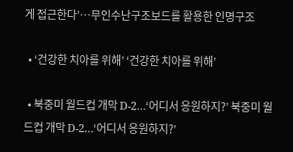게 접근한다’…무인수난구조보드를 활용한 인명구조

  • ‘건강한 치아를 위해’ ‘건강한 치아를 위해’

  • 북중미 월드컵 개막 D-2…‘어디서 응원하지?’ 북중미 월드컵 개막 D-2…‘어디서 응원하지?’